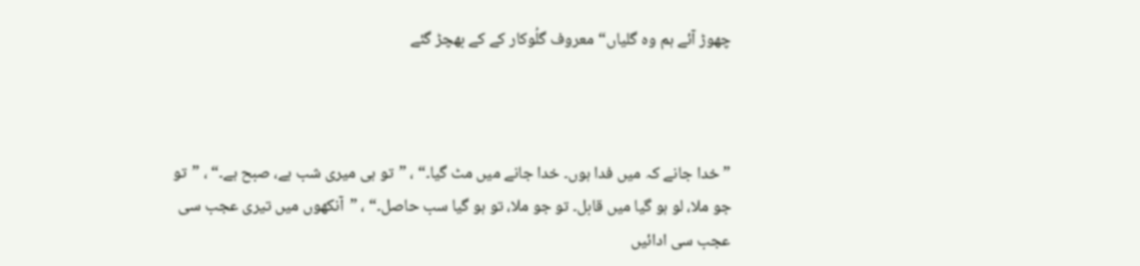چھوڑ آئے ہم وہ گلياں“ معروف گلُوکار کے کے بھچڑ گئے



”خدا جانے کہ میں فدا ہوں۔ خدا جانے میں مٹ گیا۔“ ، ”تو ہی میری شب ہے، صبح ہے۔“ ، ”تو جو ملا، لو ہو گیا میں قابل۔ تو جو ملا، تو ہو گیا سب حاصل۔“ ، ”آنکھوں میں تیری عجب سی عجب سی ادائیں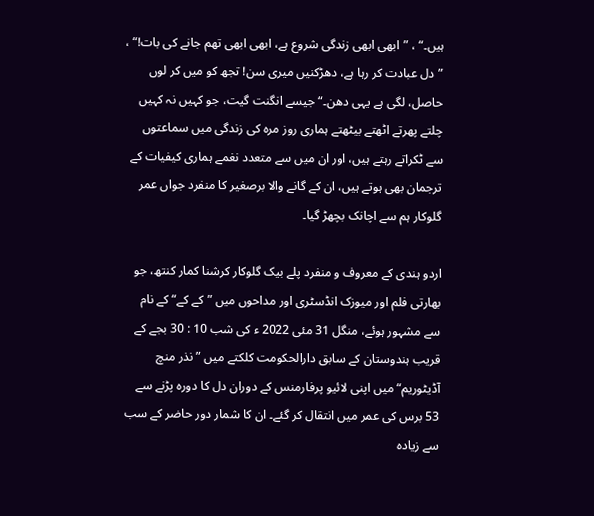ہیں۔“ ، ”ابھی ابھی زندگی شروع ہے، ابھی ابھی تھم جانے کی بات!“ ، ”دل عبادت کر رہا ہے، دھڑکنیں میری سن! تجھ کو میں کر لوں حاصل، لگی ہے یہی دھن۔“ جیسے انگنت گیت، جو کہیں نہ کہیں چلتے پھرتے اٹھتے بیٹھتے ہماری روز مرہ کی زندگی میں سماعتوں سے ٹکراتے رہتے ہیں، اور ان میں سے متعدد نغمے ہماری کیفیات کے ترجمان بھی ہوتے ہیں، ان کے گانے والا برصغیر کا منفرد جواں عمر گلوکار ہم سے اچانک بچھڑ گیا۔

اردو ہندی کے معروف و منفرد پلے بیک گلوکار کرشنا کمار کنتھ، جو بھارتی فلم اور میوزک انڈسٹری اور مداحوں میں ”کے کے“ کے نام سے مشہور ہوئے، منگل 31 مئی 2022 ء کی شب 10 : 30 بجے کے قریب ہندوستان کے سابق دارالحکومت کلکتے میں ”نذر منچ آڈیٹوریم“ میں اپنی لائیو پرفارمنس کے دوران دل کا دورہ پڑنے سے 53 برس کی عمر میں انتقال کر گئے۔ ان کا شمار دور حاضر کے سب سے زیادہ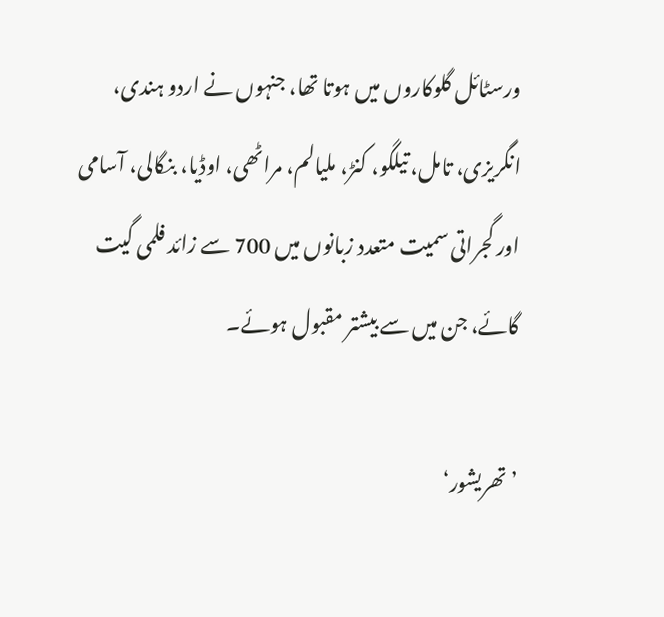ورسٹائل گلوکاروں میں ہوتا تھا، جنہوں نے اردو ہندی، انگریزی، تامل، تیلگو، کنڑ، ملیالم، مراٹھی، اوڈیا، بنگالی، آسامی اور گجراتی سمیت متعدد زبانوں میں 700 سے زائد فلمی گیت گائے، جن میں سے بیشتر مقبول ہوئے۔

’تھریشور‘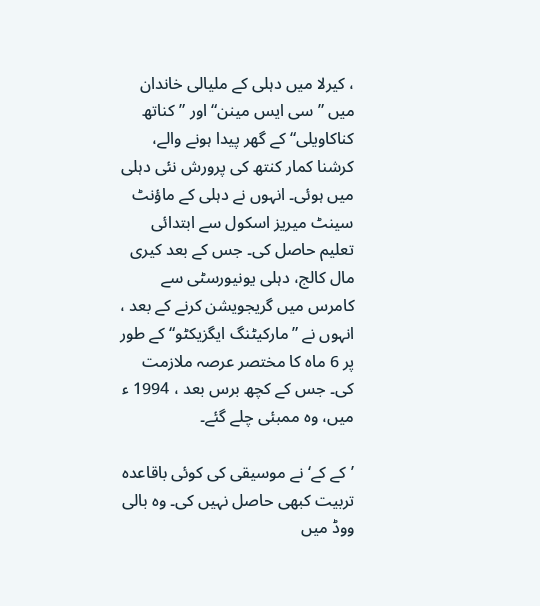، کیرلا میں دہلی کے ملیالی خاندان میں ”سی ایس مینن“ اور ”کناتھ کناکاویلی“ کے گھر پیدا ہونے والے، کرشنا کمار کنتھ کی پرورش نئی دہلی میں ہوئی۔ انہوں نے دہلی کے ماؤنٹ سینٹ میریز اسکول سے ابتدائی تعلیم حاصل کی۔ جس کے بعد کیری مال کالج، دہلی یونیورسٹی سے کامرس میں گریجویشن کرنے کے بعد ، انہوں نے ”مارکیٹنگ ایگزیکٹو“ کے طور پر 6 ماہ کا مختصر عرصہ ملازمت کی۔ جس کے کچھ برس بعد ، 1994 ء میں، وہ ممبئی چلے گئے۔

’کے کے‘ نے موسیقی کی کوئی باقاعدہ تربیت کبھی حاصل نہیں کی۔ وہ بالی ووڈ میں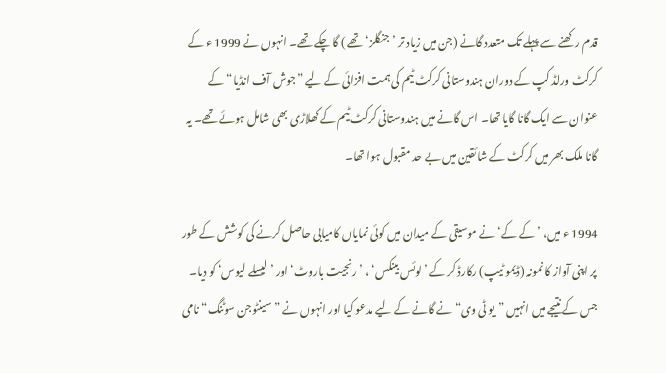قدم رکھنے سے پہلے تک متعدد گانے (جن میں زیاد تر ’جنگلز‘ تھے ) گا چکے تھے۔ انہوں نے 1999 ء کے کرکٹ ورلڈ کپ کے دوران ہندوستانی کرکٹ ٹیم کی ہمت افزائی کے لیے ”جوش آف انڈیا“ کے عنوان سے ایک گانا گایا تھا۔ اس گانے میں ہندوستانی کرکٹ ٹیم کے کھلاڑی بھی شامل ہوئے تھے۔ یہ گانا ملک بھر میں کرکٹ کے شائقین میں بے حد مقبول ہوا تھا۔

1994 ء میں، ’کے کے‘ نے موسیقی کے میدان میں کوئی نمایاں کامیابی حاصل کرنے کی کوشش کے طور پر اپنی آواز کا نمونہ (ڈیمو ٹیپ) رکارڈ کر کے ’لوئس بینکس‘ ، ’رنجیت باروٹ‘ اور ’لیسلے لیوس‘ کو دیا۔ جس کے نتیجے میں انہیں ”یو ٹی وی“ نے گانے کے لیے مدعو کیا اور انہوں نے ”سینٹوجن سوٹنگ“ نامی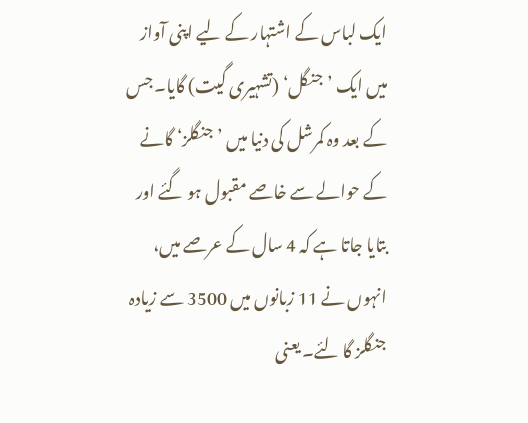ایک لباس کے اشتہار کے لیے اپنی آواز میں ایک ’جنگل‘ (تشہیری گیت) گایا۔ جس کے بعد وہ کمرشل کی دنیا میں ’جنگلز‘ گانے کے حوالے سے خاصے مقبول ہو گئے اور بتایا جاتا ہے کہ 4 سال کے عرصے میں، انہوں نے 11 زبانوں میں 3500 سے زیادہ جنگلز گا لئے۔ یعنی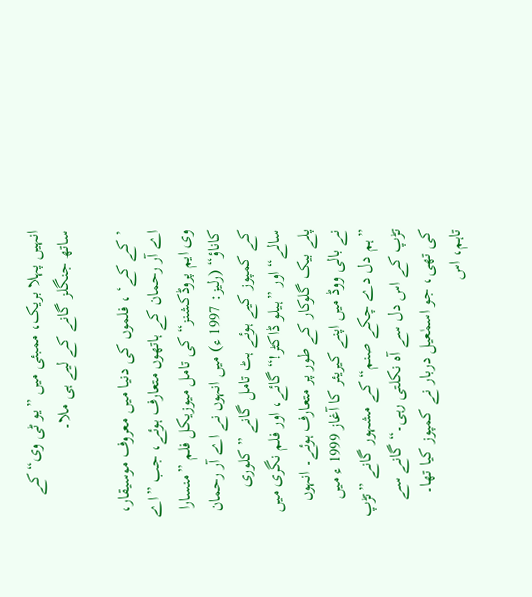انہیں پہلا بریک، ممبئی میں ”یو ٹی وی“ کے ساتھ جنگلز گانے کے لیے ہی ملا۔

’کے کے‘ ، فلموں کی دنیا میں معروف موسیقار، اے آر رحمان کے ہاتھوں متعارف ہوئے، جب ”اے وی ایم پروڈکشنز“ کی تامل میوزیکل فلم ”منسارا کاناؤ“ (رلیز: 1997 ء) میں انہوں نے اے آر رحمان کے کمپوز کیے ہوئے ہٹ تامل گانے ”کلوری سالے“ اور ”ہیلو ڈاکٹر!“ گائے، اور فلم نگری میں پلے بیک گلوکار کے طور پر متعارف ہوئے۔ انہوں نے بالی ووڈ میں اپنے کیریئر کا آغاز 1999 ء میں ”ہم دل دے چکے صنم“ کے مشہور گانے ”تڑپ تڑپ کے اس دل سے آہ نکلتی رہی۔“ گانے سے کی تھی، جو اسمٰعیل دربار نے کمپوز کیا تھا۔ تاہم، اس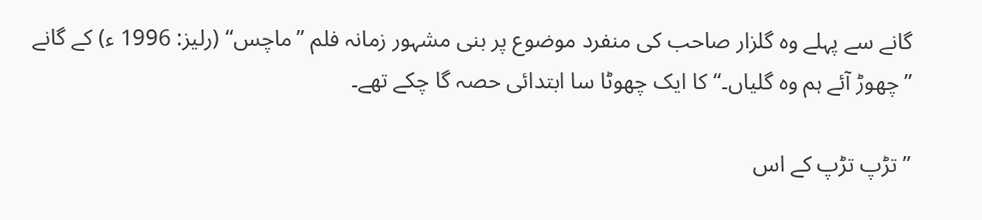گانے سے پہلے وہ گلزار صاحب کی منفرد موضوع پر بنی مشہور زمانہ فلم ”ماچس“ (رلیز: 1996 ء) کے گانے ”چھوڑ آئے ہم وہ گلیاں۔“ کا ایک چھوٹا سا ابتدائی حصہ گا چکے تھے۔

”تڑپ تڑپ کے اس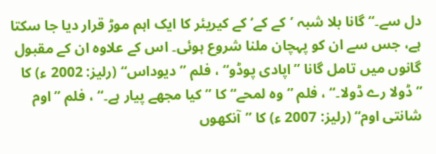دل سے۔“ گانا بلا شبہ ’کے کے‘ کے کیریئر کا ایک اہم موڑ قرار دیا جا سکتا ہے، جس سے ان کو پہچان ملنا شروع ہوئی۔ اس کے علاوہ ان کے مقبول گانوں میں تامل گانا ”اپادی پوڈو“ ، فلم ”دیوداس“ (رلیز: 2002 ء) کا ”ڈولا رے ڈولا۔“ ، فلم ”وہ لمحے“ کا ”کیا مجھے پیار ہے۔“ ، فلم ”اوم شانتی اوم“ (رلیز: 2007 ء) کا ”آنکھوں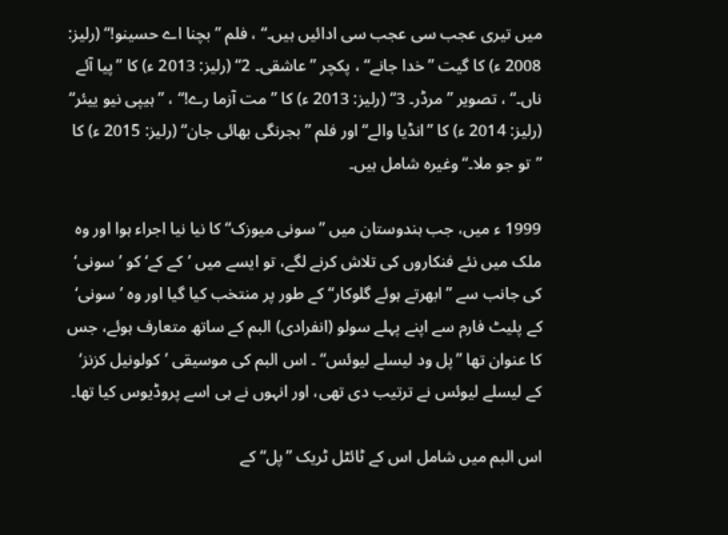میں تیری عجب سی عجب سی ادائیں ہیں۔“ ، فلم ”بچنا اے حسینو!“ (رلیز: 2008 ء) کا گیت ”خدا جانے“ ، پکچر ”عاشقی۔ 2“ (رلیز: 2013 ء) کا ”پیا آئے ناں۔“ ، تصویر ”مرڈر۔ 3“ (رلیز: 2013 ء) کا ”مت آزما رے!“ ، ”ہیپی نیو ییئر“ (رلیز: 2014 ء) کا ”انڈیا والے“ اور فلم ”بجرنگی بھائی جان“ (رلیز: 2015 ء) کا ”تو جو ملا۔“ وغیرہ شامل ہیں۔

1999 ء میں، جب ہندوستان میں ”سونی میوزک“ کا نیا نیا اجراء ہوا اور وہ ملک میں نئے فنکاروں کی تلاش کرنے لگے، تو ایسے میں ’کے کے‘ کو ’سونی‘ کی جانب سے ”ابھرتے ہوئے گلوکار“ کے طور پر منتخب کیا گیا اور وہ ’سونی‘ کے پلیٹ فارم سے اپنے پہلے سولو (انفرادی) البم کے ساتھ متعارف ہوئے، جس کا عنوان تھا ”پل ود لیسلے لیوئس“ ۔ اس البم کی موسیقی ’کولونیل کزنز‘ کے لیسلے لیوئس نے ترتیب دی تھی، اور انہوں نے ہی اسے پروڈیوس کیا تھا۔

اس البم میں شامل اس کے ٹائٹل ٹریک ”پل“ کے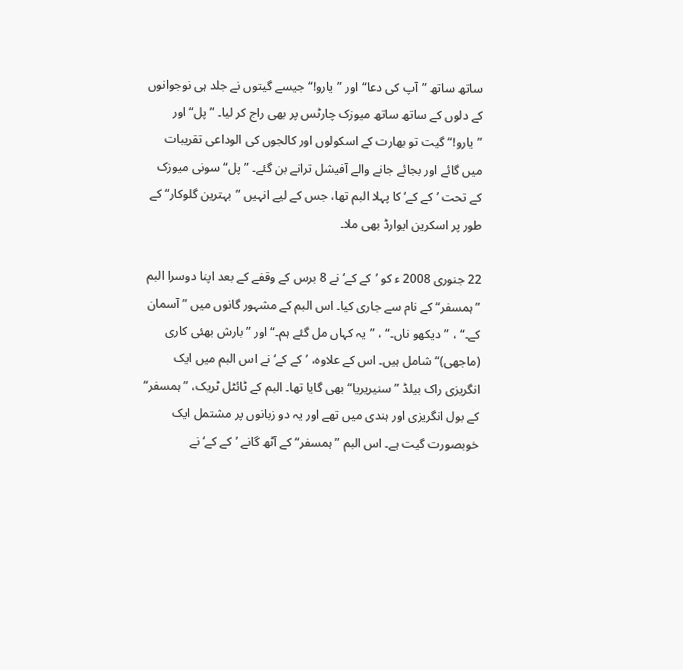ساتھ ساتھ ”آپ کی دعا“ اور ”یارو!“ جیسے گیتوں نے جلد ہی نوجوانوں کے دلوں کے ساتھ ساتھ میوزک چارٹس پر بھی راج کر لیا۔ ”پل“ اور ”یارو!“ گیت تو بھارت کے اسکولوں اور کالجوں کی الوداعی تقریبات میں گائے اور بجائے جانے والے آفیشل ترانے بن گئے۔ ”پل“ سونی میوزک کے تحت ’کے کے‘ کا پہلا البم تھا، جس کے لیے انہیں ”بہترین گلوکار“ کے طور پر اسکرین ایوارڈ بھی ملا۔

22 جنوری 2008 ء کو ’کے کے‘ نے 8 برس کے وقفے کے بعد اپنا دوسرا البم ”ہمسفر“ کے نام سے جاری کیا۔ اس البم کے مشہور گانوں میں ”آسمان کے۔“ ، ”دیکھو ناں۔“ ، ”یہ کہاں مل گئے ہم۔“ اور ”بارش بھئی کاری (ماجھی)“ شامل ہیں۔ اس کے علاوہ، ’کے کے‘ نے اس البم میں ایک انگریزی راک بیلڈ ”سنیریریا“ بھی گایا تھا۔ البم کے ٹائٹل ٹریک، ”ہمسفر“ کے بول انگریزی اور ہندی میں تھے اور یہ دو زبانوں پر مشتمل ایک خوبصورت گیت ہے۔ اس البم ”ہمسفر“ کے آٹھ گانے ’کے کے‘ نے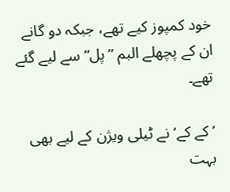خود کمپوز کیے تھے، جبکہ دو گانے ان کے پچھلے البم ”پل“ سے لیے گئے تھے۔

’کے کے‘ نے ٹیلی ویژن کے لیے بھی بہت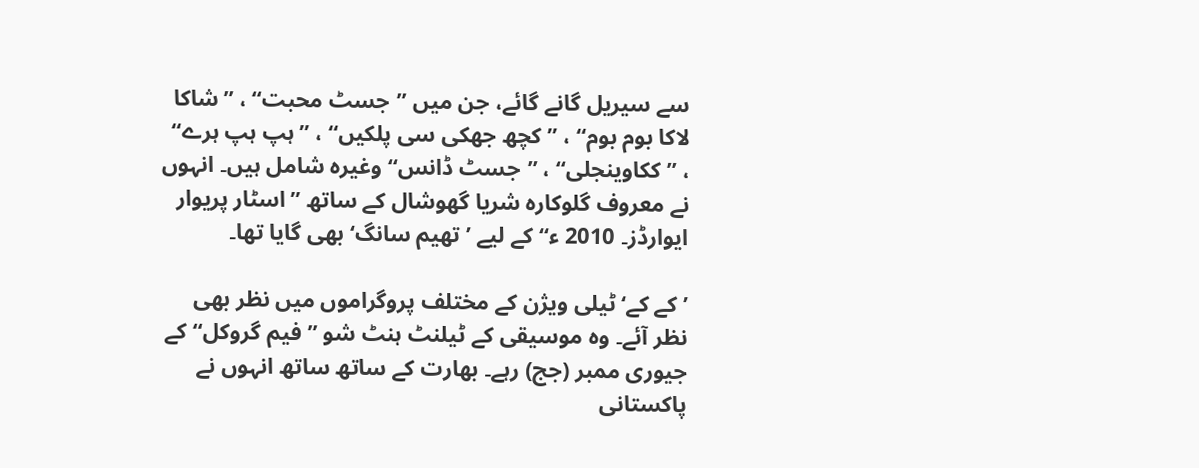سے سیریل گانے گائے، جن میں ”جسٹ محبت“ ، ”شاکا لاکا بوم بوم“ ، ”کچھ جھکی سی پلکیں“ ، ”ہپ ہپ ہرے“ ، ”ککاوینجلی“ ، ”جسٹ ڈانس“ وغیرہ شامل ہیں۔ انہوں نے معروف گلوکارہ شریا گھوشال کے ساتھ ”اسٹار پریوار ایوارڈز۔ 2010 ء“ کے لیے ’تھیم سانگ‘ بھی گایا تھا۔

’کے کے‘ ٹیلی ویژن کے مختلف پروگراموں میں نظر بھی نظر آئے۔ وہ موسیقی کے ٹیلنٹ ہنٹ شو ”فیم گروکل“ کے جیوری ممبر (جج) رہے۔ بھارت کے ساتھ ساتھ انہوں نے پاکستانی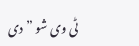ٹی وی شو ”دی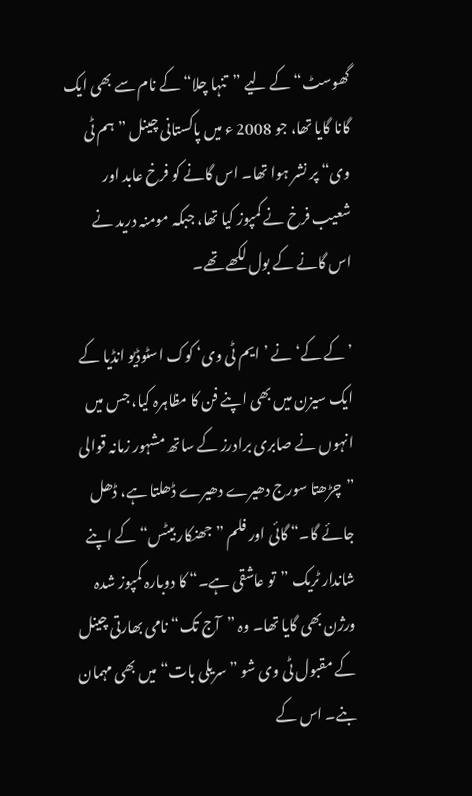گھوسٹ“ کے لیے ”تنہا چلا“ کے نام سے بھی ایک گانا گایا تھا، جو 2008 ء میں پاکستانی چینل ”ہم ٹی وی“ پر نشر ہوا تھا۔ اس گانے کو فرخ عابد اور شعیب فرخ نے کمپوز کیا تھا، جبکہ مومنہ درید نے اس گانے کے بول لکھے تھے۔

’کے کے‘ نے ’ایم ٹی وی‘ کوک اسٹوڈیو انڈیا کے ایک سیزن میں بھی اپنے فن کا مظاہرہ کیا، جس میں انہوں نے صابری برادرز کے ساتھ مشہور زمانہ قوالی ”چڑھتا سورج دھیرے دھیرے ڈھلتا ہے، ڈھل جائے گا۔“ گائی اور فلم ”جھنکار بیٹس“ کے اپنے شاندار ٹریک ”تو عاشقی ہے۔“ کا دوبارہ کمپوز شدہ ورژن بھی گایا تھا۔ وہ ”آج تک“ نامی بھارتی چینل کے مقبول ٹی وی شو ”سریلی بات“ میں بھی مہمان بنے۔ اس کے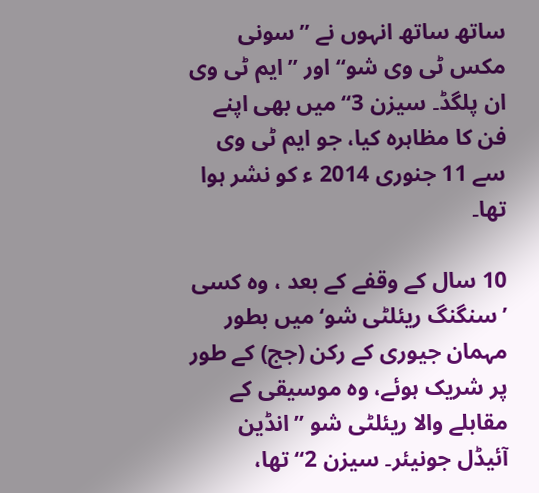ساتھ ساتھ انہوں نے ”سونی مکس ٹی وی شو“ اور ”ایم ٹی وی ان پلگڈ۔ سیزن 3“ میں بھی اپنے فن کا مظاہرہ کیا، جو ایم ٹی وی سے 11 جنوری 2014 ء کو نشر ہوا تھا۔

10 سال کے وقفے کے بعد ، وہ کسی ’سنگنگ ریئلٹی شو‘ میں بطور مہمان جیوری کے رکن (جج) کے طور پر شریک ہوئے، وہ موسیقی کے مقابلے والا ریئلٹی شو ”انڈین آئیڈل جونیئر۔ سیزن 2“ تھا،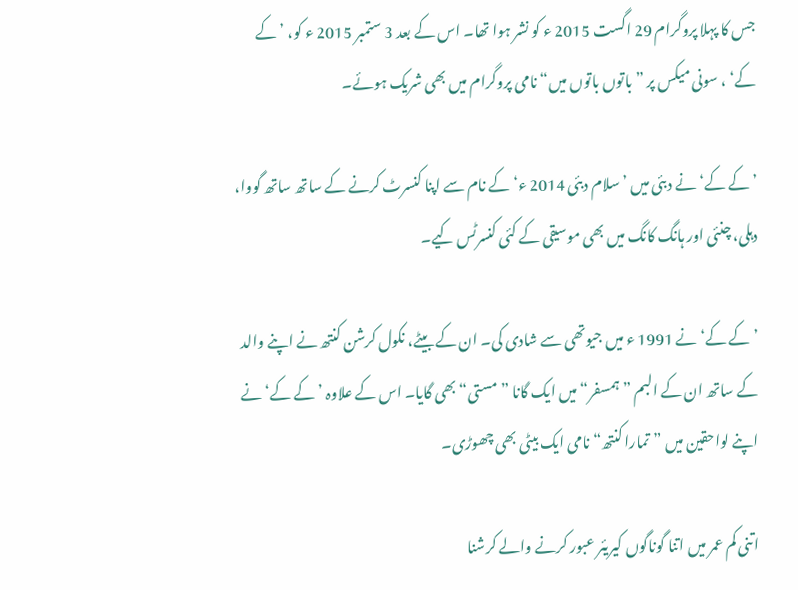جس کا پہلا پروگرام 29 اگست 2015 ء کو نشر ہوا تھا۔ اس کے بعد 3 ستمبر 2015 ء کو، ’کے کے‘ ، سونی میکس پر ”باتوں باتوں میں“ نامی پروگرام میں بھی شریک ہوئے۔

’کے کے‘ نے دبئی میں ’سلام دبئی 2014 ء‘ کے نام سے اپنا کنسرٹ کرنے کے ساتھ ساتھ گووا، دہلی، چنئی اور ہانگ کانگ میں بھی موسیقی کے کئی کنسرٹس کیے۔

’کے کے‘ نے 1991 ء میں جیوتھی سے شادی کی۔ ان کے بیٹے، نکول کرشن کنتھ نے اپنے والد کے ساتھ ان کے البم ”ہمسفر“ میں ایک گانا ”مستی“ بھی گایا۔ اس کے علاوہ ’کے کے‘ نے اپنے لواحقین میں ”تمارا کنتھ“ نامی ایک بیٹی بھی چھوڑی۔

اتنی کم عمر میں اتنا گوناگوں کیریئر عبور کرنے والے کرشنا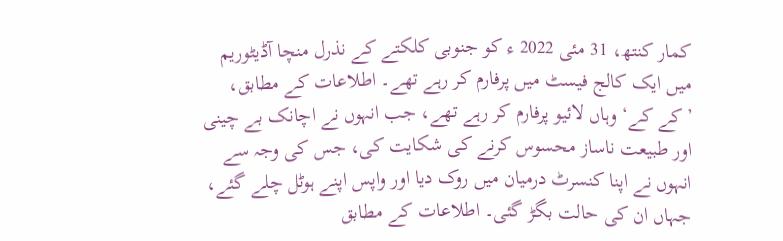کمار کنتھ، 31 مئی 2022 ء کو جنوبی کلکتے کے نذرل منچا آڈیٹوریم میں ایک کالج فیسٹ میں پرفارم کر رہے تھے۔ اطلاعات کے مطابق، ’کے کے‘ وہاں لائیو پرفارم کر رہے تھے، جب انہوں نے اچانک بے چینی اور طبیعت ناساز محسوس کرنے کی شکایت کی، جس کی وجہ سے انہوں نے اپنا کنسرٹ درمیان میں روک دیا اور واپس اپنے ہوٹل چلے گئے، جہاں ان کی حالت بگڑ گئی۔ اطلاعات کے مطابق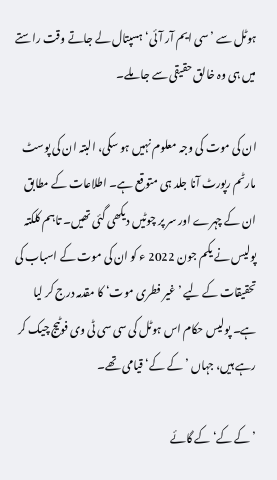ہوٹل سے ’سی ایم آر آئی‘ ہسپتال لے جاتے وقت راستے میں ہی وہ خالق حقیقی سے جا ملے۔

ان کی موت کی وجہ معلوم نہیں ہو سکی، البتہ ان کی پوسٹ مارٹم رپورٹ آنا جلد ہی متوقع ہے۔ اطلاعات کے مطابق ان کے چہرے اور سر پر چوٹیں دیکھی گئی تھیں۔ تاہم کلکتہ پولیس نے یکم جون 2022 ء کو ان کی موت کے اسباب کی تحقیقات کے لیے ’غیر فطری موت‘ کا مقدمہ درج کر لیا ہے۔ پولیس حکام اس ہوٹل کی سی سی ٹی وی فوٹیج چیک کر رہے ہیں، جہاں ’کے کے‘ قیامی تھے۔

’کے کے‘ کے گائے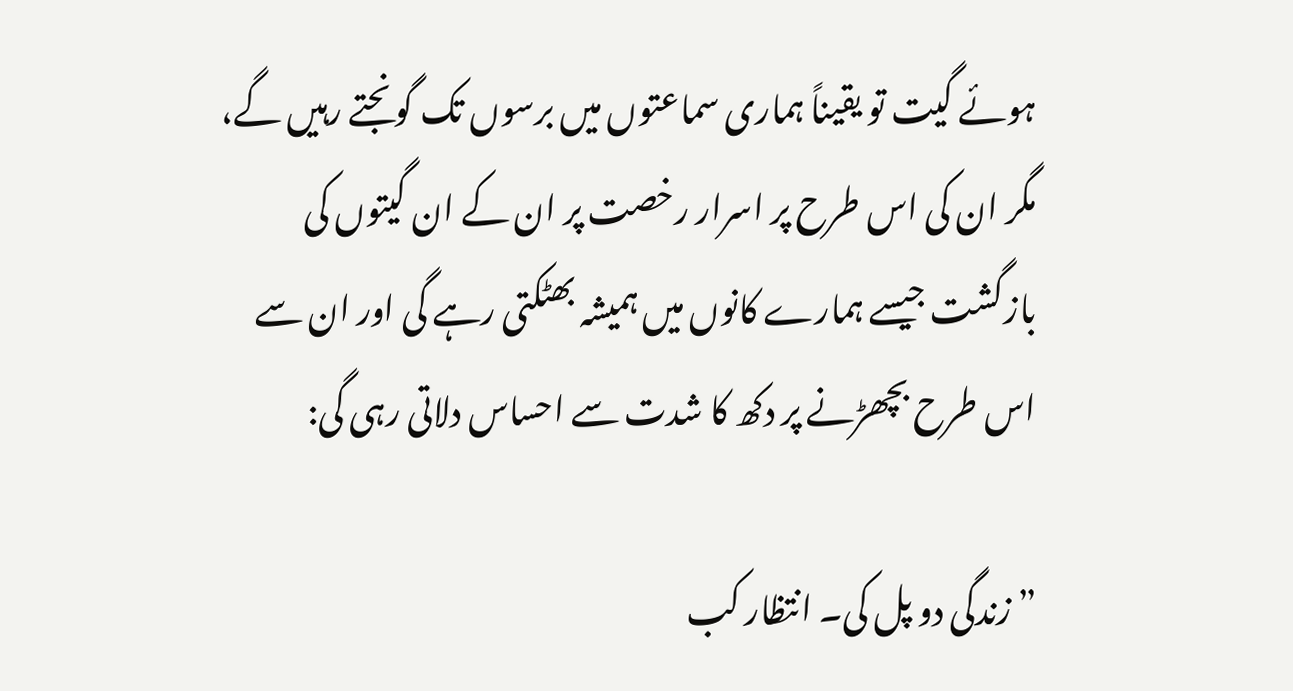ہوئے گیت تو یقیناً ہماری سماعتوں میں برسوں تک گونجتے رہیں گے، مگر ان کی اس طرح پر اسرار رخصت پر ان کے ان گیتوں کی بازگشت جیسے ہمارے کانوں میں ہمیشہ بھٹکتی رہے گی اور ان سے اس طرح بچھڑنے پر دکھ کا شدت سے احساس دلاتی رہی گی:

”زندگی دو پل کی۔ انتظار کب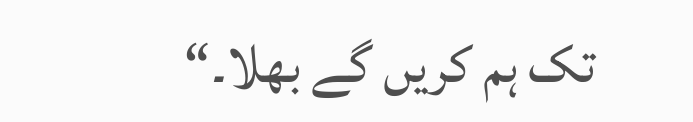تک ہم کریں گے بھلا۔“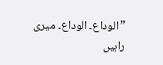”الوداع۔ الوداع۔ میری راہیں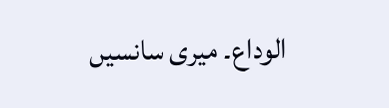الوداع۔ میری سانسیں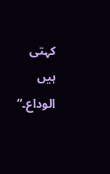کہتی ہیں الوداع۔“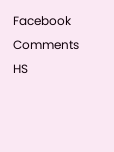Facebook Comments HS